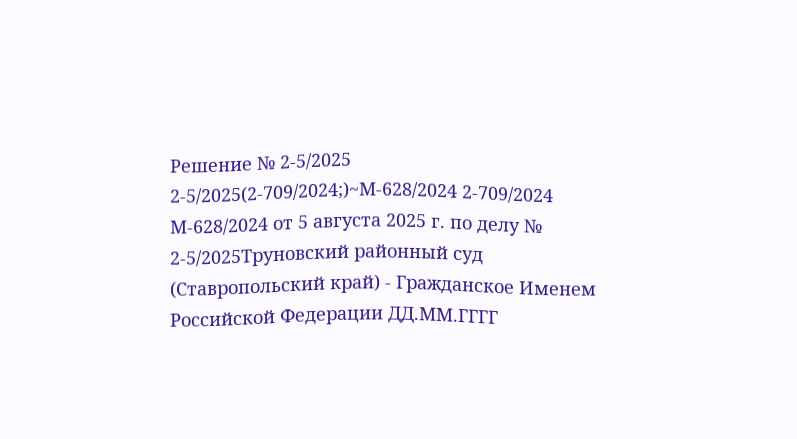Решение № 2-5/2025 2-5/2025(2-709/2024;)~М-628/2024 2-709/2024 М-628/2024 от 5 августа 2025 г. по делу № 2-5/2025Труновский районный суд (Ставропольский край) - Гражданское Именем Российской Федерации ДД.ММ.ГГГГ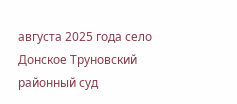августа 2025 года село Донское Труновский районный суд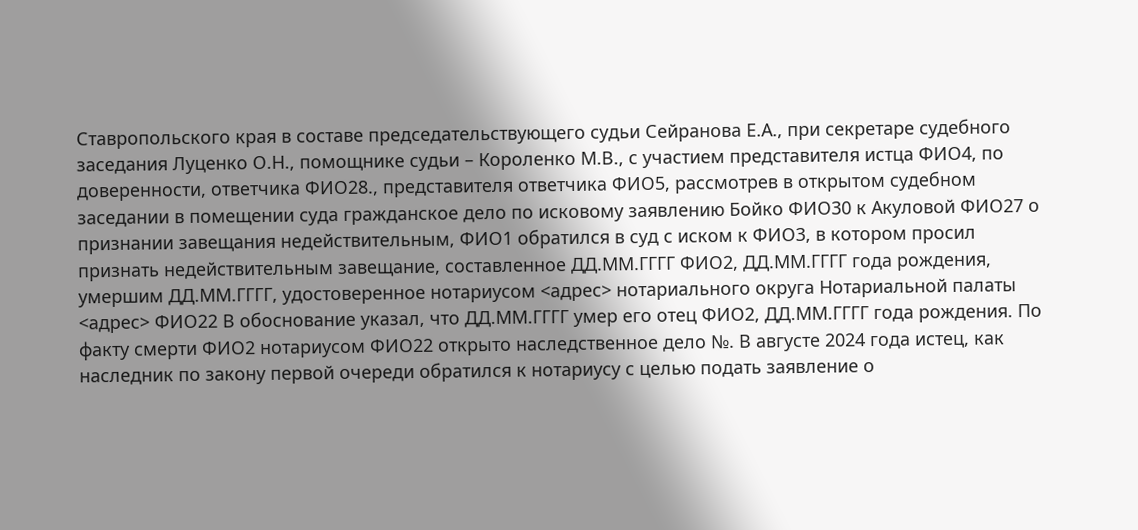Ставропольского края в составе председательствующего судьи Сейранова Е.А., при секретаре судебного заседания Луценко О.Н., помощнике судьи – Короленко М.В., с участием представителя истца ФИО4, по доверенности, ответчика ФИО28., представителя ответчика ФИО5, рассмотрев в открытом судебном заседании в помещении суда гражданское дело по исковому заявлению Бойко ФИО30 к Акуловой ФИО27 о признании завещания недействительным, ФИО1 обратился в суд с иском к ФИО3, в котором просил признать недействительным завещание, составленное ДД.ММ.ГГГГ ФИО2, ДД.ММ.ГГГГ года рождения, умершим ДД.ММ.ГГГГ, удостоверенное нотариусом <адрес> нотариального округа Нотариальной палаты <адрес> ФИО22 В обоснование указал, что ДД.ММ.ГГГГ умер его отец ФИО2, ДД.ММ.ГГГГ года рождения. По факту смерти ФИО2 нотариусом ФИО22 открыто наследственное дело №. В августе 2024 года истец, как наследник по закону первой очереди обратился к нотариусу с целью подать заявление о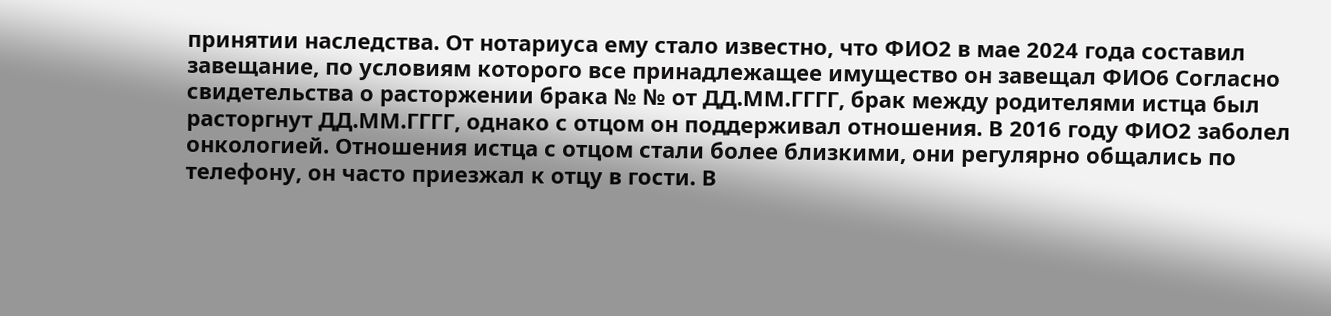принятии наследства. От нотариуса ему стало известно, что ФИО2 в мае 2024 года составил завещание, по условиям которого все принадлежащее имущество он завещал ФИО6 Согласно свидетельства о расторжении брака № № от ДД.ММ.ГГГГ, брак между родителями истца был расторгнут ДД.ММ.ГГГГ, однако с отцом он поддерживал отношения. В 2016 году ФИО2 заболел онкологией. Отношения истца с отцом стали более близкими, они регулярно общались по телефону, он часто приезжал к отцу в гости. В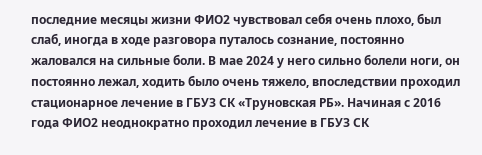последние месяцы жизни ФИО2 чувствовал себя очень плохо, был слаб, иногда в ходе разговора путалось сознание, постоянно жаловался на сильные боли. В мае 2024 у него сильно болели ноги, он постоянно лежал, ходить было очень тяжело, впоследствии проходил стационарное лечение в ГБУЗ СК «Труновская РБ». Начиная с 2016 года ФИО2 неоднократно проходил лечение в ГБУЗ СК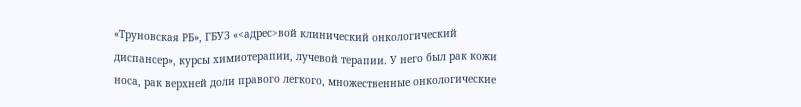«Труновская РБ», ГБУЗ «<адрес>вой клинический онкологический диспансер», курсы химиотерапии, лучевой терапии. У него был рак кожи носа, рак верхней доли правого легкого, множественные онкологические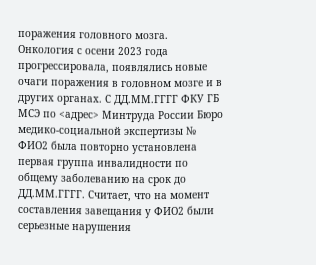поражения головного мозга. Онкология с осени 2023 года прогрессировала, появлялись новые очаги поражения в головном мозге и в других органах. С ДД.ММ.ГГГГ ФКУ ГБ МСЭ по <адрес> Минтруда России Бюро медико-социальной экспертизы № ФИО2 была повторно установлена первая группа инвалидности по общему заболеванию на срок до ДД.ММ.ГГГГ. Считает, что на момент составления завещания у ФИО2 были серьезные нарушения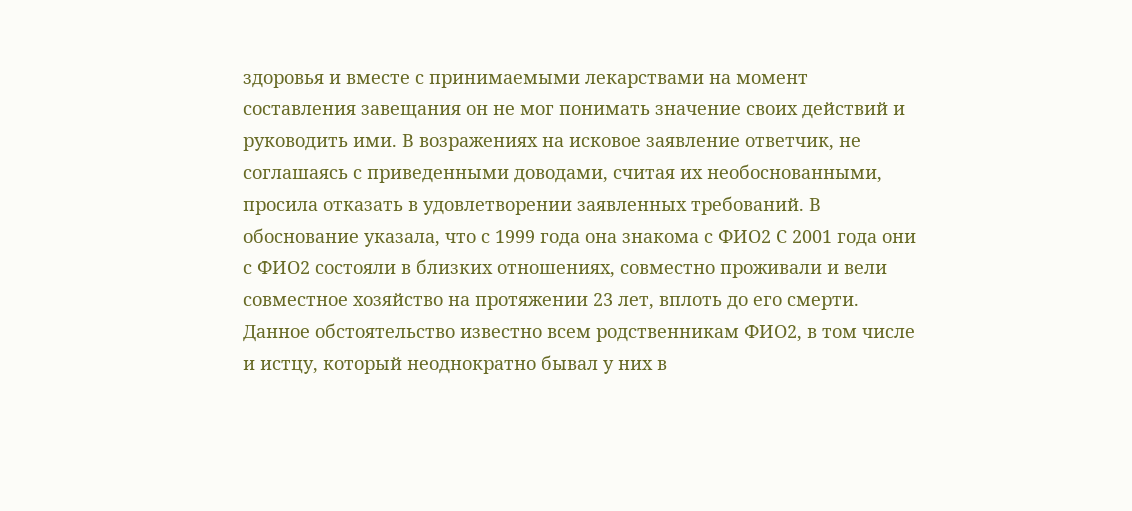здоровья и вместе с принимаемыми лекарствами на момент составления завещания он не мог понимать значение своих действий и руководить ими. В возражениях на исковое заявление ответчик, не соглашаясь с приведенными доводами, считая их необоснованными, просила отказать в удовлетворении заявленных требований. В обоснование указала, что с 1999 года она знакома с ФИО2 С 2001 года они с ФИО2 состояли в близких отношениях, совместно проживали и вели совместное хозяйство на протяжении 23 лет, вплоть до его смерти. Данное обстоятельство известно всем родственникам ФИО2, в том числе и истцу, который неоднократно бывал у них в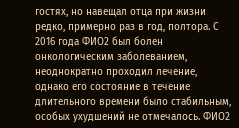гостях, но навещал отца при жизни редко, примерно раз в год, полтора. С 2016 года ФИО2 был болен онкологическим заболеванием, неоднократно проходил лечение, однако его состояние в течение длительного времени было стабильным, особых ухудшений не отмечалось. ФИО2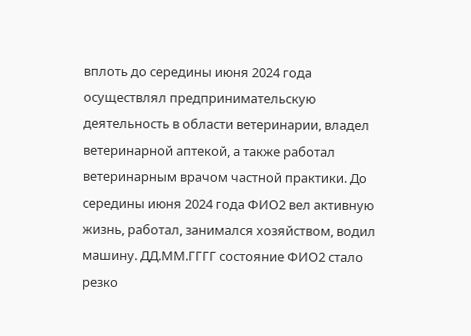вплоть до середины июня 2024 года осуществлял предпринимательскую деятельность в области ветеринарии, владел ветеринарной аптекой, а также работал ветеринарным врачом частной практики. До середины июня 2024 года ФИО2 вел активную жизнь, работал, занимался хозяйством, водил машину. ДД.ММ.ГГГГ состояние ФИО2 стало резко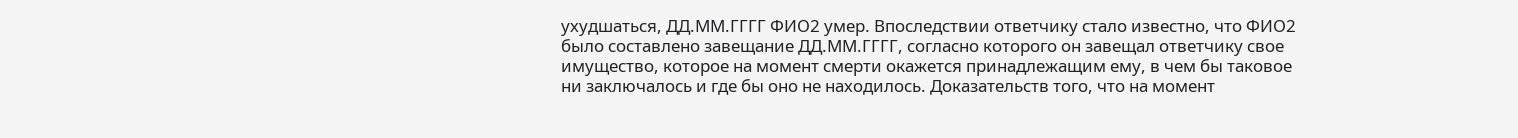ухудшаться, ДД.ММ.ГГГГ ФИО2 умер. Впоследствии ответчику стало известно, что ФИО2 было составлено завещание ДД.ММ.ГГГГ, согласно которого он завещал ответчику свое имущество, которое на момент смерти окажется принадлежащим ему, в чем бы таковое ни заключалось и где бы оно не находилось. Доказательств того, что на момент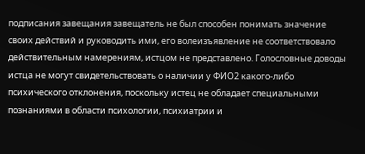подписания завещания завещатель не был способен понимать значение своих действий и руководить ими, его волеизъявление не соответствовало действительным намерениям, истцом не представлено. Голословные доводы истца не могут свидетельствовать о наличии у ФИО2 какого-либо психического отклонения, поскольку истец не обладает специальными познаниями в области психологии, психиатрии и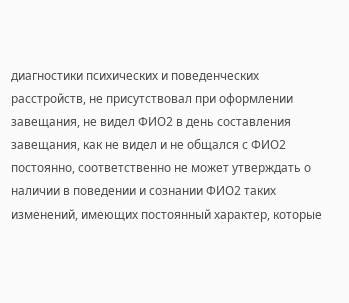диагностики психических и поведенческих расстройств, не присутствовал при оформлении завещания, не видел ФИО2 в день составления завещания, как не видел и не общался с ФИО2 постоянно, соответственно не может утверждать о наличии в поведении и сознании ФИО2 таких изменений, имеющих постоянный характер, которые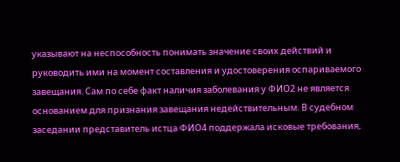указывают на неспособность понимать значение своих действий и руководить ими на момент составления и удостоверения оспариваемого завещания. Сам по себе факт наличия заболевания у ФИО2 не является основанием для признания завещания недействительным. В судебном заседании представитель истца ФИО4 поддержала исковые требования,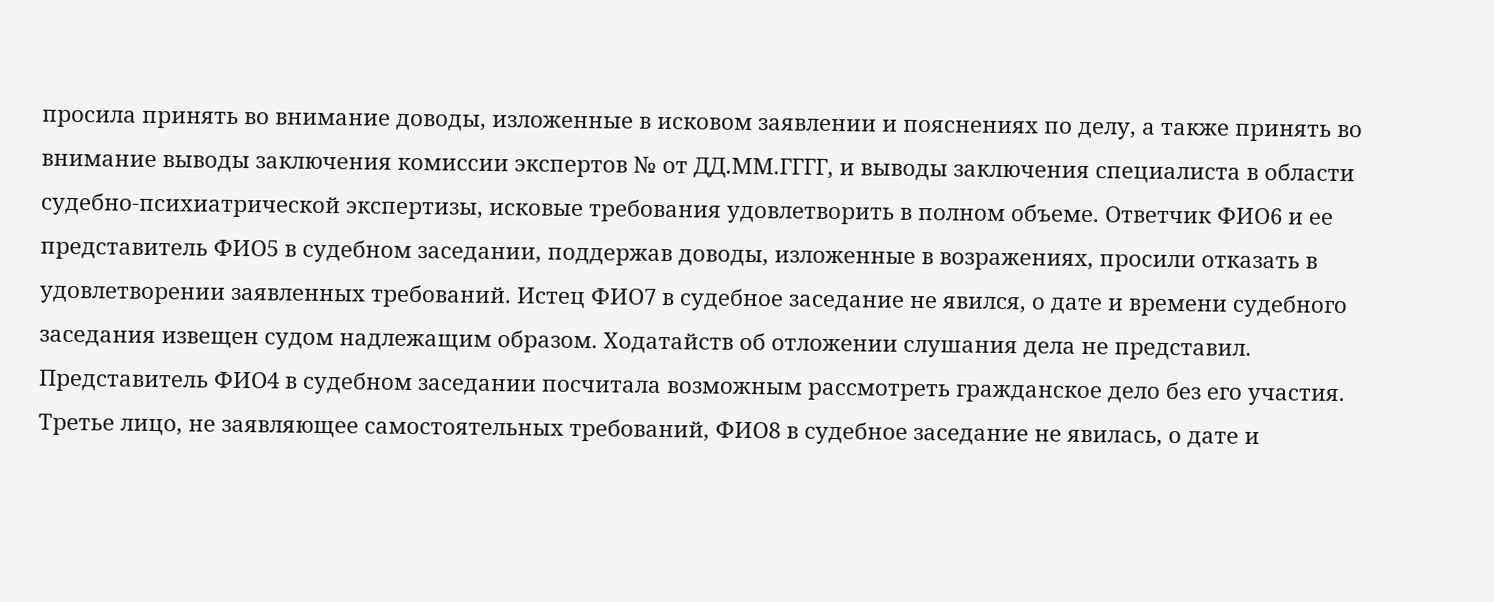просила принять во внимание доводы, изложенные в исковом заявлении и пояснениях по делу, а также принять во внимание выводы заключения комиссии экспертов № от ДД.ММ.ГГГГ, и выводы заключения специалиста в области судебно-психиатрической экспертизы, исковые требования удовлетворить в полном объеме. Ответчик ФИО6 и ее представитель ФИО5 в судебном заседании, поддержав доводы, изложенные в возражениях, просили отказать в удовлетворении заявленных требований. Истец ФИО7 в судебное заседание не явился, о дате и времени судебного заседания извещен судом надлежащим образом. Ходатайств об отложении слушания дела не представил. Представитель ФИО4 в судебном заседании посчитала возможным рассмотреть гражданское дело без его участия. Третье лицо, не заявляющее самостоятельных требований, ФИО8 в судебное заседание не явилась, о дате и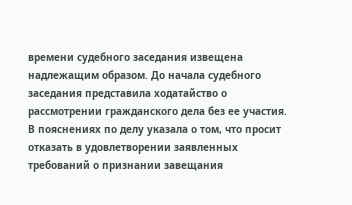времени судебного заседания извещена надлежащим образом. До начала судебного заседания представила ходатайство о рассмотрении гражданского дела без ее участия. В пояснениях по делу указала о том, что просит отказать в удовлетворении заявленных требований о признании завещания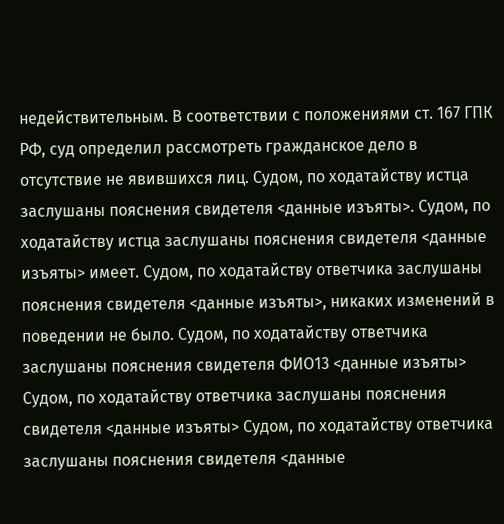недействительным. В соответствии с положениями ст. 167 ГПК РФ, суд определил рассмотреть гражданское дело в отсутствие не явившихся лиц. Судом, по ходатайству истца заслушаны пояснения свидетеля <данные изъяты>. Судом, по ходатайству истца заслушаны пояснения свидетеля <данные изъяты> имеет. Судом, по ходатайству ответчика заслушаны пояснения свидетеля <данные изъяты>, никаких изменений в поведении не было. Судом, по ходатайству ответчика заслушаны пояснения свидетеля ФИО13 <данные изъяты> Судом, по ходатайству ответчика заслушаны пояснения свидетеля <данные изъяты> Судом, по ходатайству ответчика заслушаны пояснения свидетеля <данные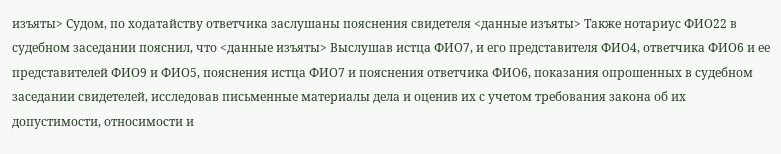изъяты> Судом, по ходатайству ответчика заслушаны пояснения свидетеля <данные изъяты> Также нотариус ФИО22 в судебном заседании пояснил, что <данные изъяты> Выслушав истца ФИО7, и его представителя ФИО4, ответчика ФИО6 и ее представителей ФИО9 и ФИО5, пояснения истца ФИО7 и пояснения ответчика ФИО6, показания опрошенных в судебном заседании свидетелей, исследовав письменные материалы дела и оценив их с учетом требования закона об их допустимости, относимости и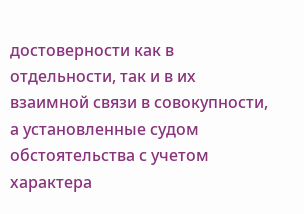достоверности как в отдельности, так и в их взаимной связи в совокупности, а установленные судом обстоятельства с учетом характера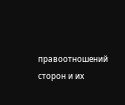правоотношений сторон и их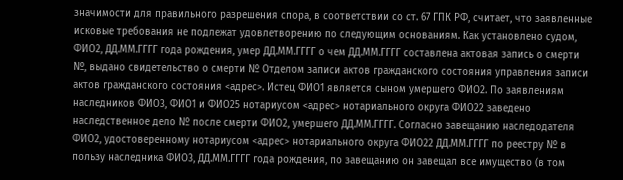значимости для правильного разрешения спора, в соответствии со ст. 67 ГПК РФ, считает, что заявленные исковые требования не подлежат удовлетворению по следующим основаниям. Как установлено судом, ФИО2, ДД.ММ.ГГГГ года рождения, умер ДД.ММ.ГГГГ о чем ДД.ММ.ГГГГ составлена актовая запись о смерти №, выдано свидетельство о смерти № Отделом записи актов гражданского состояния управления записи актов гражданского состояния <адрес>. Истец ФИО1 является сыном умершего ФИО2. По заявлениям наследников ФИО3, ФИО1 и ФИО25 нотариусом <адрес> нотариального округа ФИО22 заведено наследственное дело № после смерти ФИО2, умершего ДД.ММ.ГГГГ. Согласно завещанию наследодателя ФИО2, удостоверенному нотариусом <адрес> нотариального округа ФИО22 ДД.ММ.ГГГГ по реестру № в пользу наследника ФИО3, ДД.ММ.ГГГГ года рождения, по завещанию он завещал все имущество (в том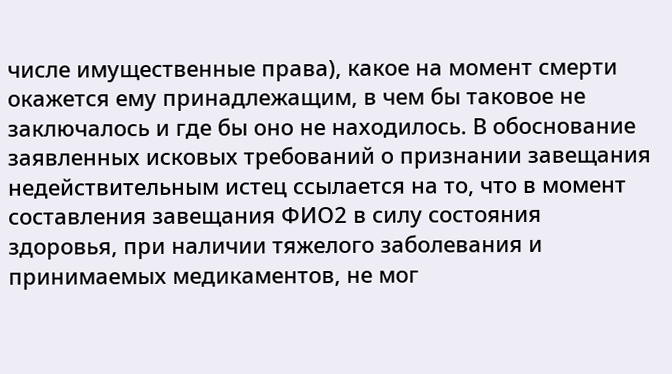числе имущественные права), какое на момент смерти окажется ему принадлежащим, в чем бы таковое не заключалось и где бы оно не находилось. В обоснование заявленных исковых требований о признании завещания недействительным истец ссылается на то, что в момент составления завещания ФИО2 в силу состояния здоровья, при наличии тяжелого заболевания и принимаемых медикаментов, не мог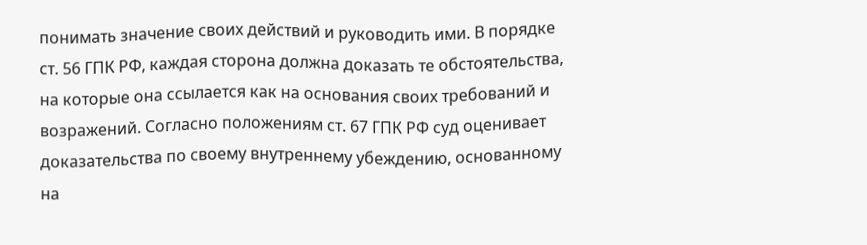понимать значение своих действий и руководить ими. В порядке ст. 56 ГПК РФ, каждая сторона должна доказать те обстоятельства, на которые она ссылается как на основания своих требований и возражений. Согласно положениям ст. 67 ГПК РФ суд оценивает доказательства по своему внутреннему убеждению, основанному на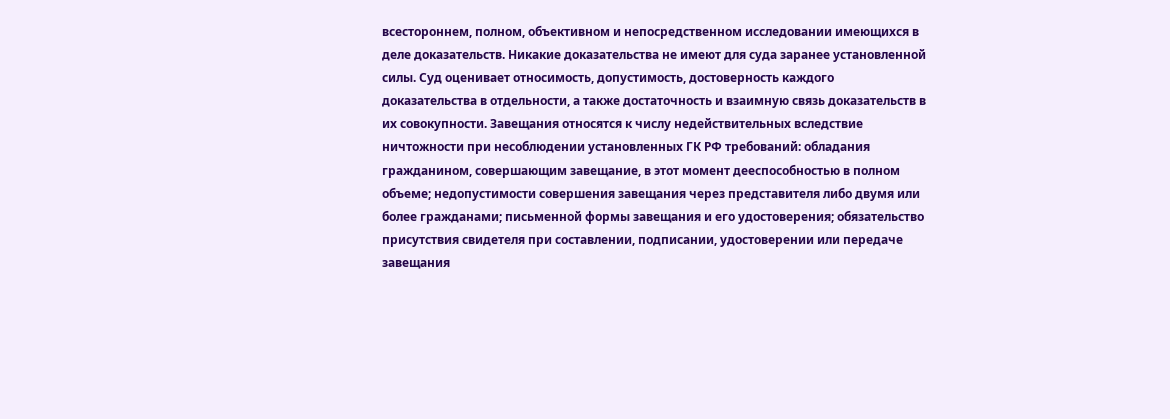всестороннем, полном, объективном и непосредственном исследовании имеющихся в деле доказательств. Никакие доказательства не имеют для суда заранее установленной силы. Суд оценивает относимость, допустимость, достоверность каждого доказательства в отдельности, а также достаточность и взаимную связь доказательств в их совокупности. Завещания относятся к числу недействительных вследствие ничтожности при несоблюдении установленных ГК РФ требований: обладания гражданином, совершающим завещание, в этот момент дееспособностью в полном объеме; недопустимости совершения завещания через представителя либо двумя или более гражданами; письменной формы завещания и его удостоверения; обязательство присутствия свидетеля при составлении, подписании, удостоверении или передаче завещания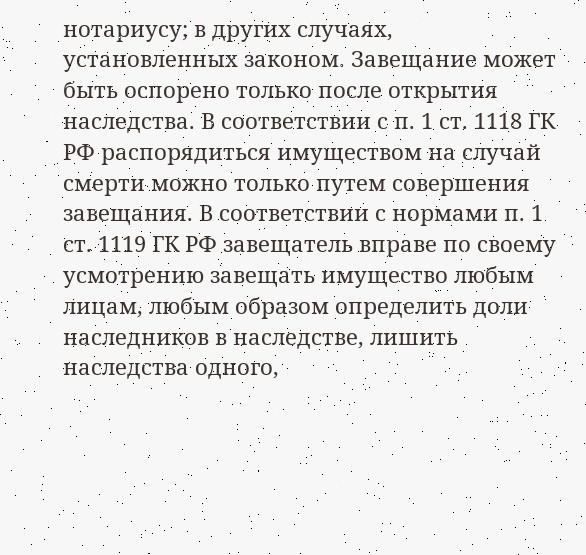нотариусу; в других случаях, установленных законом. Завещание может быть оспорено только после открытия наследства. В соответствии с п. 1 ст. 1118 ГК РФ распорядиться имуществом на случай смерти можно только путем совершения завещания. В соответствии с нормами п. 1 ст. 1119 ГК РФ завещатель вправе по своему усмотрению завещать имущество любым лицам, любым образом определить доли наследников в наследстве, лишить наследства одного,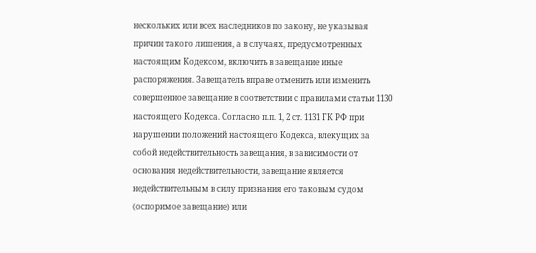нескольких или всех наследников по закону, не указывая причин такого лишения, а в случаях, предусмотренных настоящим Кодексом, включить в завещание иные распоряжения. Завещатель вправе отменить или изменить совершенное завещание в соответствии с правилами статьи 1130 настоящего Кодекса. Согласно п.п. 1, 2 ст. 1131 ГК РФ при нарушении положений настоящего Кодекса, влекущих за собой недействительность завещания, в зависимости от основания недействительности, завещание является недействительным в силу признания его таковым судом (оспоримое завещание) или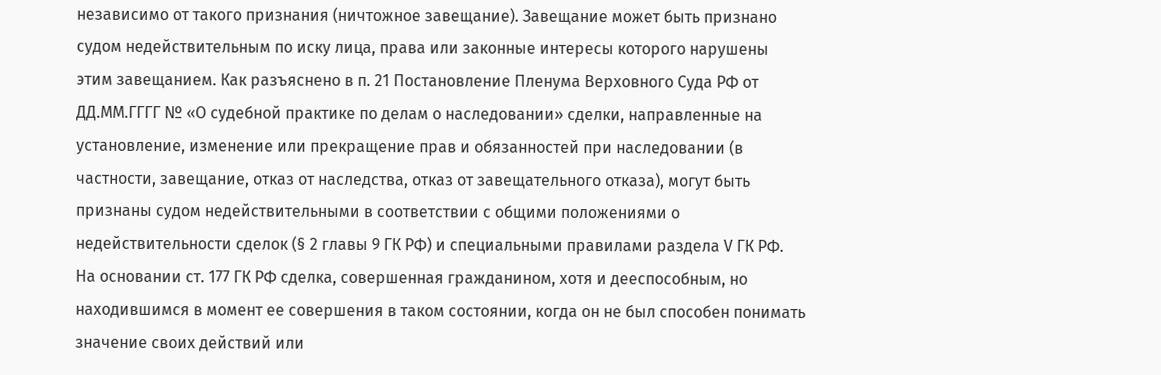независимо от такого признания (ничтожное завещание). Завещание может быть признано судом недействительным по иску лица, права или законные интересы которого нарушены этим завещанием. Как разъяснено в п. 21 Постановление Пленума Верховного Суда РФ от ДД.ММ.ГГГГ № «О судебной практике по делам о наследовании» сделки, направленные на установление, изменение или прекращение прав и обязанностей при наследовании (в частности, завещание, отказ от наследства, отказ от завещательного отказа), могут быть признаны судом недействительными в соответствии с общими положениями о недействительности сделок (§ 2 главы 9 ГК РФ) и специальными правилами раздела V ГК РФ. На основании ст. 177 ГК РФ сделка, совершенная гражданином, хотя и дееспособным, но находившимся в момент ее совершения в таком состоянии, когда он не был способен понимать значение своих действий или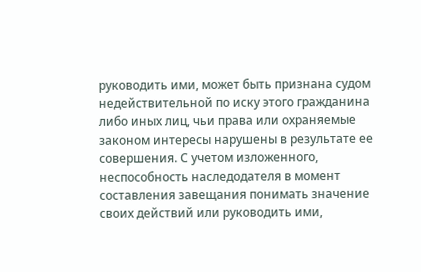руководить ими, может быть признана судом недействительной по иску этого гражданина либо иных лиц, чьи права или охраняемые законом интересы нарушены в результате ее совершения. С учетом изложенного, неспособность наследодателя в момент составления завещания понимать значение своих действий или руководить ими,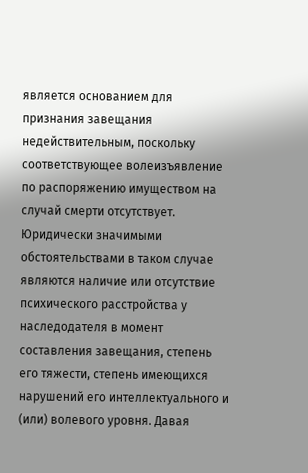является основанием для признания завещания недействительным, поскольку соответствующее волеизъявление по распоряжению имуществом на случай смерти отсутствует. Юридически значимыми обстоятельствами в таком случае являются наличие или отсутствие психического расстройства у наследодателя в момент составления завещания, степень его тяжести, степень имеющихся нарушений его интеллектуального и (или) волевого уровня. Давая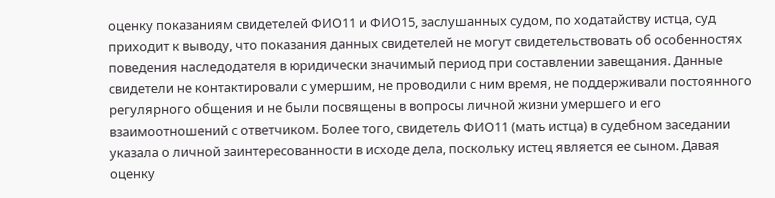оценку показаниям свидетелей ФИО11 и ФИО15, заслушанных судом, по ходатайству истца, суд приходит к выводу, что показания данных свидетелей не могут свидетельствовать об особенностях поведения наследодателя в юридически значимый период при составлении завещания. Данные свидетели не контактировали с умершим, не проводили с ним время, не поддерживали постоянного регулярного общения и не были посвящены в вопросы личной жизни умершего и его взаимоотношений с ответчиком. Более того, свидетель ФИО11 (мать истца) в судебном заседании указала о личной заинтересованности в исходе дела, поскольку истец является ее сыном. Давая оценку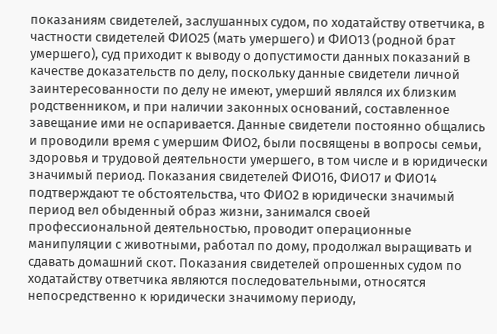показаниям свидетелей, заслушанных судом, по ходатайству ответчика, в частности свидетелей ФИО25 (мать умершего) и ФИО13 (родной брат умершего), суд приходит к выводу о допустимости данных показаний в качестве доказательств по делу, поскольку данные свидетели личной заинтересованности по делу не имеют, умерший являлся их близким родственником, и при наличии законных оснований, составленное завещание ими не оспаривается. Данные свидетели постоянно общались и проводили время с умершим ФИО2, были посвящены в вопросы семьи, здоровья и трудовой деятельности умершего, в том числе и в юридически значимый период. Показания свидетелей ФИО16, ФИО17 и ФИО14 подтверждают те обстоятельства, что ФИО2 в юридически значимый период вел обыденный образ жизни, занимался своей профессиональной деятельностью, проводит операционные манипуляции с животными, работал по дому, продолжал выращивать и сдавать домашний скот. Показания свидетелей опрошенных судом по ходатайству ответчика являются последовательными, относятся непосредственно к юридически значимому периоду,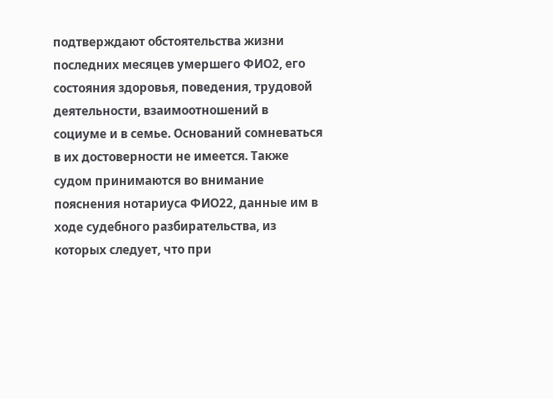подтверждают обстоятельства жизни последних месяцев умершего ФИО2, его состояния здоровья, поведения, трудовой деятельности, взаимоотношений в социуме и в семье. Оснований сомневаться в их достоверности не имеется. Также судом принимаются во внимание пояснения нотариуса ФИО22, данные им в ходе судебного разбирательства, из которых следует, что при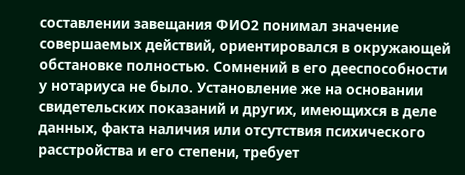составлении завещания ФИО2 понимал значение совершаемых действий, ориентировался в окружающей обстановке полностью. Сомнений в его дееспособности у нотариуса не было. Установление же на основании свидетельских показаний и других, имеющихся в деле данных, факта наличия или отсутствия психического расстройства и его степени, требует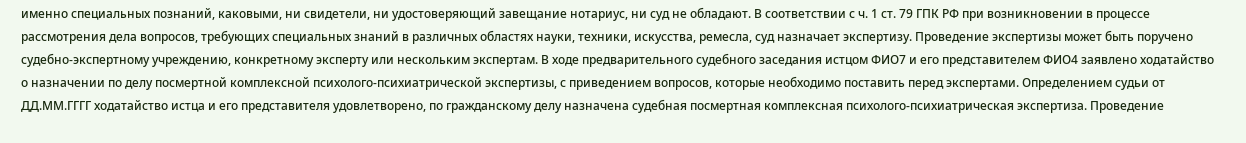именно специальных познаний, каковыми, ни свидетели, ни удостоверяющий завещание нотариус, ни суд не обладают. В соответствии с ч. 1 ст. 79 ГПК РФ при возникновении в процессе рассмотрения дела вопросов, требующих специальных знаний в различных областях науки, техники, искусства, ремесла, суд назначает экспертизу. Проведение экспертизы может быть поручено судебно-экспертному учреждению, конкретному эксперту или нескольким экспертам. В ходе предварительного судебного заседания истцом ФИО7 и его представителем ФИО4 заявлено ходатайство о назначении по делу посмертной комплексной психолого-психиатрической экспертизы, с приведением вопросов, которые необходимо поставить перед экспертами. Определением судьи от ДД.ММ.ГГГГ ходатайство истца и его представителя удовлетворено, по гражданскому делу назначена судебная посмертная комплексная психолого-психиатрическая экспертиза. Проведение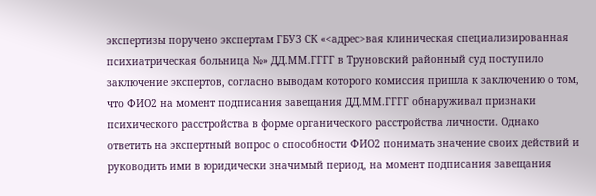экспертизы поручено экспертам ГБУЗ СК «<адрес>вая клиническая специализированная психиатрическая больница №» ДД.ММ.ГГГГ в Труновский районный суд поступило заключение экспертов, согласно выводам которого комиссия пришла к заключению о том, что ФИО2 на момент подписания завещания ДД.ММ.ГГГГ обнаруживал признаки психического расстройства в форме органического расстройства личности. Однако ответить на экспертный вопрос о способности ФИО2 понимать значение своих действий и руководить ими в юридически значимый период, на момент подписания завещания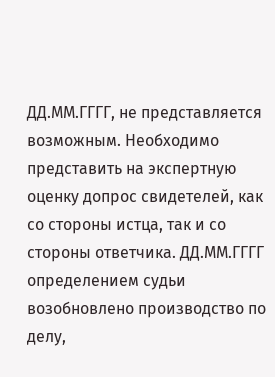ДД.ММ.ГГГГ, не представляется возможным. Необходимо представить на экспертную оценку допрос свидетелей, как со стороны истца, так и со стороны ответчика. ДД.ММ.ГГГГ определением судьи возобновлено производство по делу,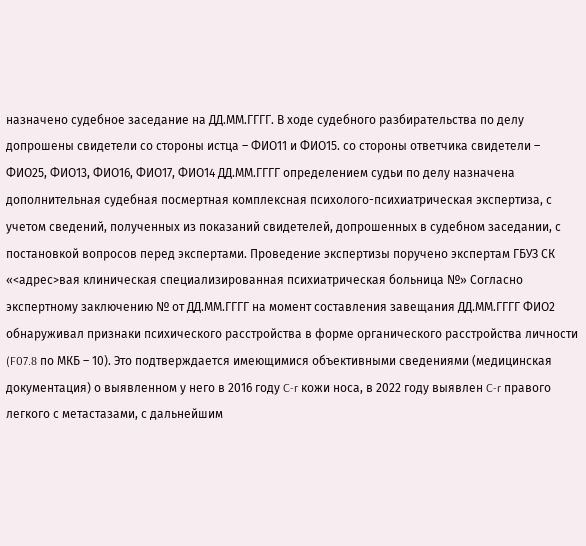назначено судебное заседание на ДД.ММ.ГГГГ. В ходе судебного разбирательства по делу допрошены свидетели со стороны истца – ФИО11 и ФИО15. со стороны ответчика свидетели – ФИО25, ФИО13, ФИО16, ФИО17, ФИО14 ДД.ММ.ГГГГ определением судьи по делу назначена дополнительная судебная посмертная комплексная психолого-психиатрическая экспертиза, с учетом сведений, полученных из показаний свидетелей, допрошенных в судебном заседании, с постановкой вопросов перед экспертами. Проведение экспертизы поручено экспертам ГБУЗ СК «<адрес>вая клиническая специализированная психиатрическая больница №» Согласно экспертному заключению № от ДД.ММ.ГГГГ на момент составления завещания ДД.ММ.ГГГГ ФИО2 обнаруживал признаки психического расстройства в форме органического расстройства личности (F07.8 по МКБ – 10). Это подтверждается имеющимися объективными сведениями (медицинская документация) о выявленном у него в 2016 году C-r кожи носа, в 2022 году выявлен C-r правого легкого с метастазами, с дальнейшим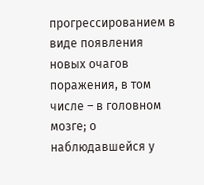прогрессированием в виде появления новых очагов поражения, в том числе – в головном мозге; о наблюдавшейся у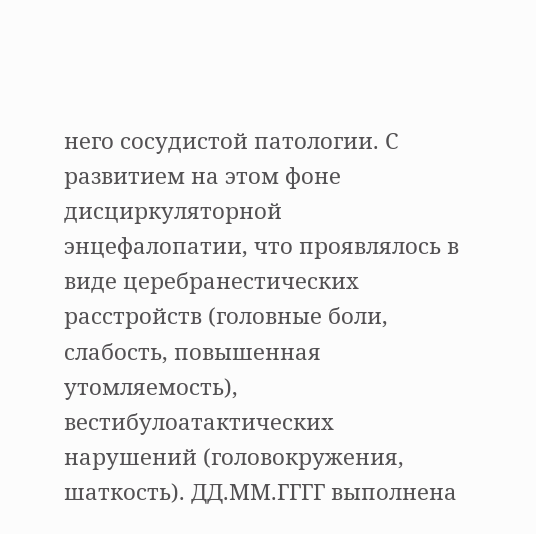него сосудистой патологии. С развитием на этом фоне дисциркуляторной энцефалопатии, что проявлялось в виде церебранестических расстройств (головные боли, слабость, повышенная утомляемость), вестибулоатактических нарушений (головокружения, шаткость). ДД.ММ.ГГГГ выполнена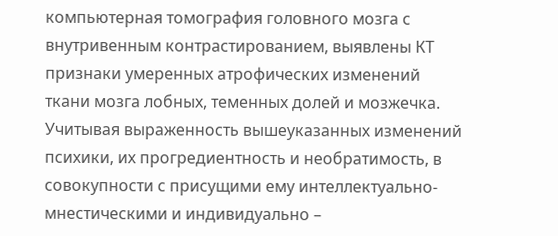компьютерная томография головного мозга с внутривенным контрастированием, выявлены КТ признаки умеренных атрофических изменений ткани мозга лобных, теменных долей и мозжечка. Учитывая выраженность вышеуказанных изменений психики, их прогредиентность и необратимость, в совокупности с присущими ему интеллектуально-мнестическими и индивидуально –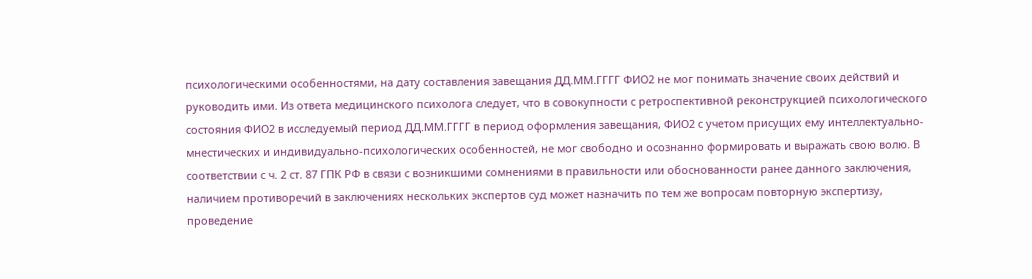психологическими особенностями, на дату составления завещания ДД.ММ.ГГГГ ФИО2 не мог понимать значение своих действий и руководить ими. Из ответа медицинского психолога следует, что в совокупности с ретроспективной реконструкцией психологического состояния ФИО2 в исследуемый период ДД.ММ.ГГГГ в период оформления завещания, ФИО2 с учетом присущих ему интеллектуально-мнестических и индивидуально-психологических особенностей, не мог свободно и осознанно формировать и выражать свою волю. В соответствии с ч. 2 ст. 87 ГПК РФ в связи с возникшими сомнениями в правильности или обоснованности ранее данного заключения, наличием противоречий в заключениях нескольких экспертов суд может назначить по тем же вопросам повторную экспертизу, проведение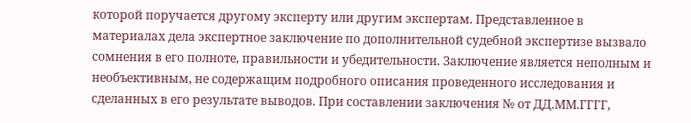которой поручается другому эксперту или другим экспертам. Представленное в материалах дела экспертное заключение по дополнительной судебной экспертизе вызвало сомнения в его полноте, правильности и убедительности. Заключение является неполным и необъективным, не содержащим подробного описания проведенного исследования и сделанных в его результате выводов. При составлении заключения № от ДД.ММ.ГГГГ,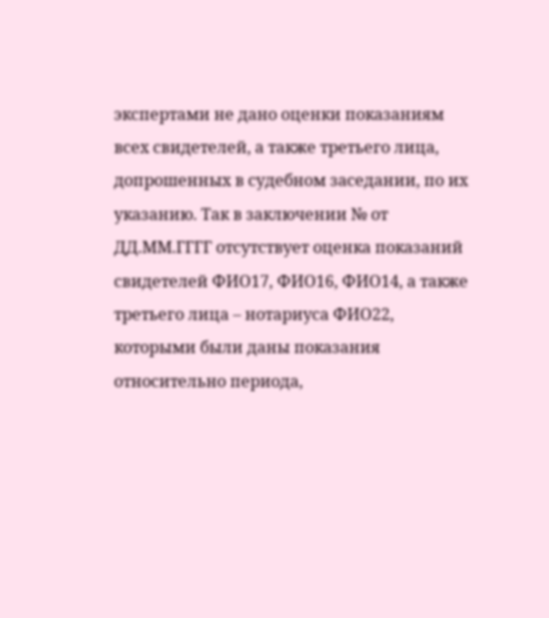экспертами не дано оценки показаниям всех свидетелей, а также третьего лица, допрошенных в судебном заседании, по их указанию. Так в заключении № от ДД.ММ.ГГГГ отсутствует оценка показаний свидетелей ФИО17, ФИО16, ФИО14, а также третьего лица – нотариуса ФИО22, которыми были даны показания относительно периода,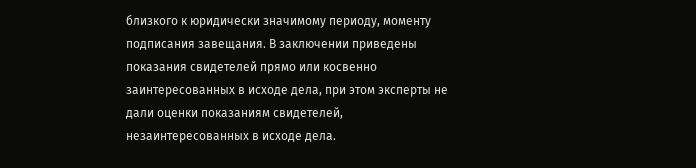близкого к юридически значимому периоду, моменту подписания завещания. В заключении приведены показания свидетелей прямо или косвенно заинтересованных в исходе дела, при этом эксперты не дали оценки показаниям свидетелей, незаинтересованных в исходе дела.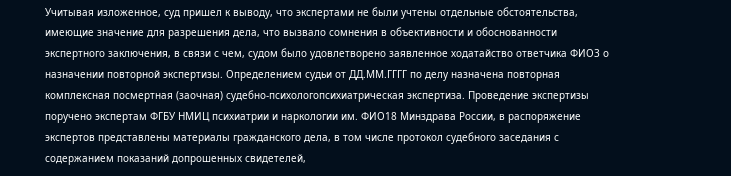Учитывая изложенное, суд пришел к выводу, что экспертами не были учтены отдельные обстоятельства, имеющие значение для разрешения дела, что вызвало сомнения в объективности и обоснованности экспертного заключения, в связи с чем, судом было удовлетворено заявленное ходатайство ответчика ФИО3 о назначении повторной экспертизы. Определением судьи от ДД.ММ.ГГГГ по делу назначена повторная комплексная посмертная (заочная) судебно-психологопсихиатрическая экспертиза. Проведение экспертизы поручено экспертам ФГБУ НМИЦ психиатрии и наркологии им. ФИО18 Минздрава России, в распоряжение экспертов представлены материалы гражданского дела, в том числе протокол судебного заседания с содержанием показаний допрошенных свидетелей,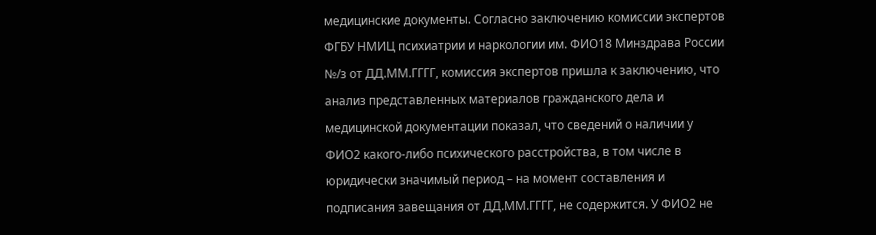медицинские документы. Согласно заключению комиссии экспертов ФГБУ НМИЦ психиатрии и наркологии им. ФИО18 Минздрава России №/з от ДД.ММ.ГГГГ, комиссия экспертов пришла к заключению, что анализ представленных материалов гражданского дела и медицинской документации показал, что сведений о наличии у ФИО2 какого-либо психического расстройства, в том числе в юридически значимый период – на момент составления и подписания завещания от ДД.ММ.ГГГГ, не содержится. У ФИО2 не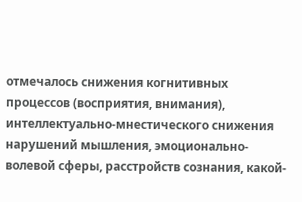отмечалось снижения когнитивных процессов (восприятия, внимания), интеллектуально-мнестического снижения нарушений мышления, эмоционально-волевой сферы, расстройств сознания, какой-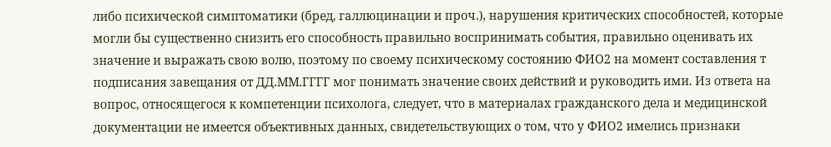либо психической симптоматики (бред, галлюцинации и проч.), нарушения критических способностей, которые могли бы существенно снизить его способность правильно воспринимать события, правильно оценивать их значение и выражать свою волю, поэтому по своему психическому состоянию ФИО2 на момент составления т подписания завещания от ДД.ММ.ГГГГ мог понимать значение своих действий и руководить ими. Из ответа на вопрос, относящегося к компетенции психолога, следует, что в материалах гражданского дела и медицинской документации не имеется объективных данных, свидетельствующих о том, что у ФИО2 имелись признаки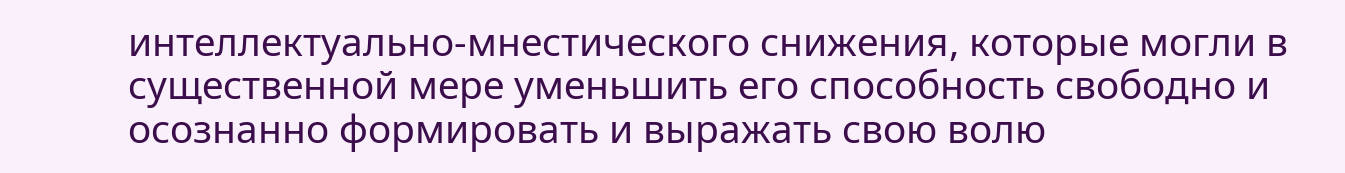интеллектуально-мнестического снижения, которые могли в существенной мере уменьшить его способность свободно и осознанно формировать и выражать свою волю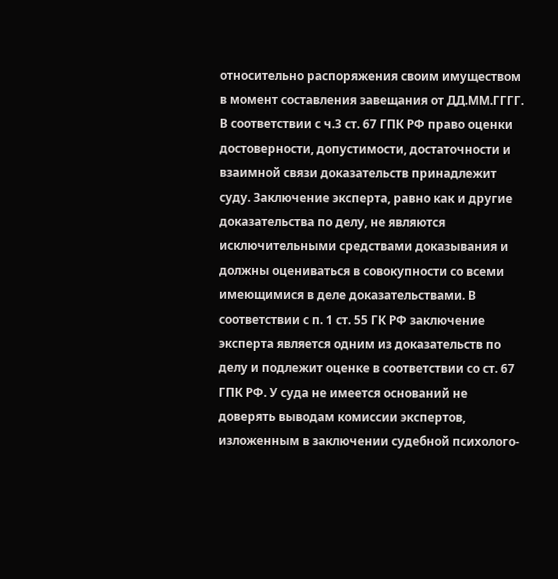относительно распоряжения своим имуществом в момент составления завещания от ДД.ММ.ГГГГ. В соответствии с ч.3 ст. 67 ГПК РФ право оценки достоверности, допустимости, достаточности и взаимной связи доказательств принадлежит суду. Заключение эксперта, равно как и другие доказательства по делу, не являются исключительными средствами доказывания и должны оцениваться в совокупности со всеми имеющимися в деле доказательствами. В соответствии с п. 1 ст. 55 ГК РФ заключение эксперта является одним из доказательств по делу и подлежит оценке в соответствии со ст. 67 ГПК РФ. У суда не имеется оснований не доверять выводам комиссии экспертов, изложенным в заключении судебной психолого-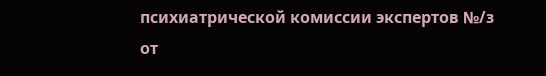психиатрической комиссии экспертов №/з от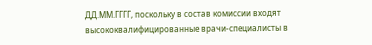ДД.ММ.ГГГГ, поскольку в состав комиссии входят высококвалифицированные врачи-специалисты в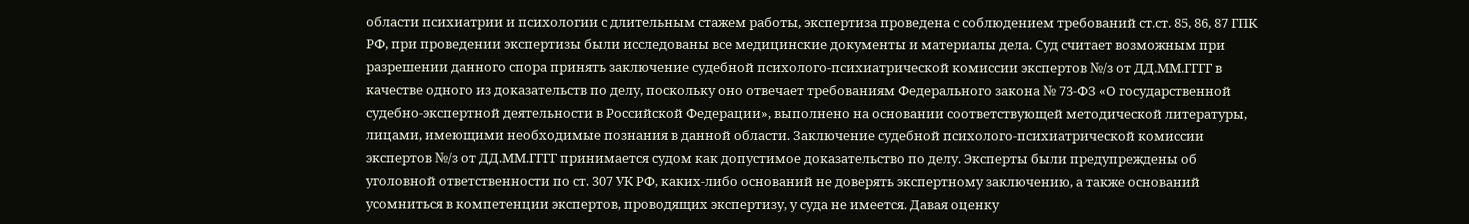области психиатрии и психологии с длительным стажем работы, экспертиза проведена с соблюдением требований ст.ст. 85, 86, 87 ГПК РФ, при проведении экспертизы были исследованы все медицинские документы и материалы дела. Суд считает возможным при разрешении данного спора принять заключение судебной психолого-психиатрической комиссии экспертов №/з от ДД.ММ.ГГГГ в качестве одного из доказательств по делу, поскольку оно отвечает требованиям Федерального закона № 73-ФЗ «О государственной судебно-экспертной деятельности в Российской Федерации», выполнено на основании соответствующей методической литературы, лицами, имеющими необходимые познания в данной области. Заключение судебной психолого-психиатрической комиссии экспертов №/з от ДД.ММ.ГГГГ принимается судом как допустимое доказательство по делу. Эксперты были предупреждены об уголовной ответственности по ст. 307 УК РФ, каких-либо оснований не доверять экспертному заключению, а также оснований усомниться в компетенции экспертов, проводящих экспертизу, у суда не имеется. Давая оценку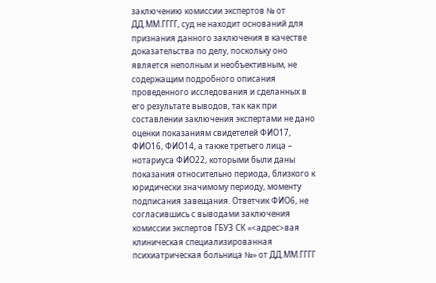заключению комиссии экспертов № от ДД.ММ.ГГГГ, суд не находит оснований для признания данного заключения в качестве доказательства по делу, поскольку оно является неполным и необъективным, не содержащим подробного описания проведенного исследования и сделанных в его результате выводов, так как при составлении заключения экспертами не дано оценки показаниям свидетелей ФИО17, ФИО16, ФИО14, а также третьего лица – нотариуса ФИО22, которыми были даны показания относительно периода, близкого к юридически значимому периоду, моменту подписания завещания. Ответчик ФИО6, не согласившись с выводами заключения комиссии экспертов ГБУЗ СК «<адрес>вая клиническая специализированная психиатрическая больница №» от ДД.ММ.ГГГГ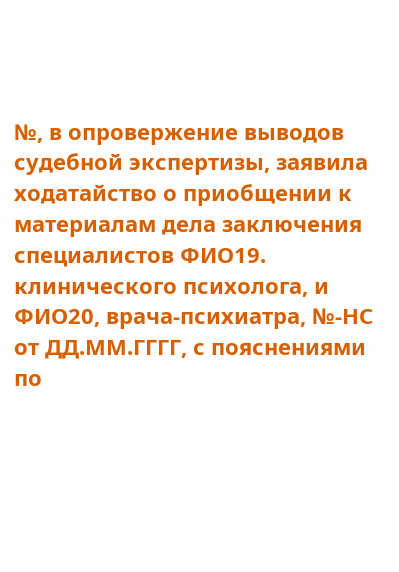№, в опровержение выводов судебной экспертизы, заявила ходатайство о приобщении к материалам дела заключения специалистов ФИО19. клинического психолога, и ФИО20, врача-психиатра, №-НС от ДД.ММ.ГГГГ, с пояснениями по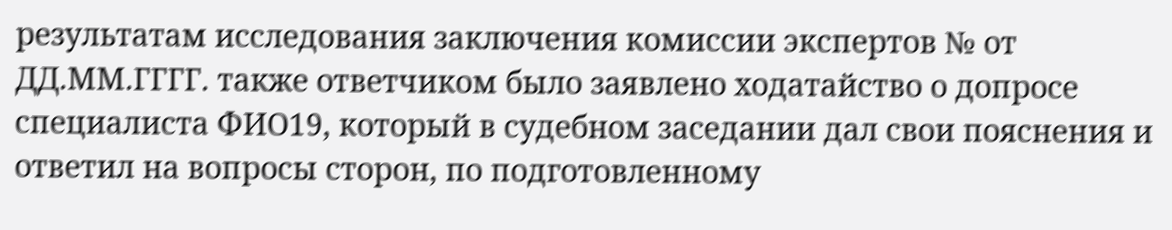результатам исследования заключения комиссии экспертов № от ДД.ММ.ГГГГ. также ответчиком было заявлено ходатайство о допросе специалиста ФИО19, который в судебном заседании дал свои пояснения и ответил на вопросы сторон, по подготовленному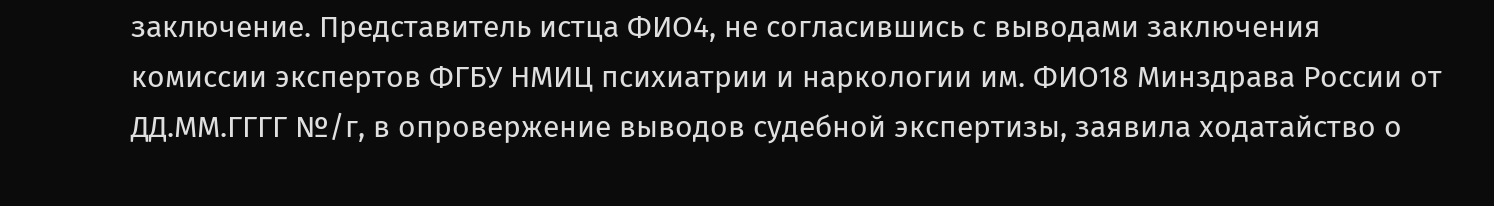заключение. Представитель истца ФИО4, не согласившись с выводами заключения комиссии экспертов ФГБУ НМИЦ психиатрии и наркологии им. ФИО18 Минздрава России от ДД.ММ.ГГГГ №/г, в опровержение выводов судебной экспертизы, заявила ходатайство о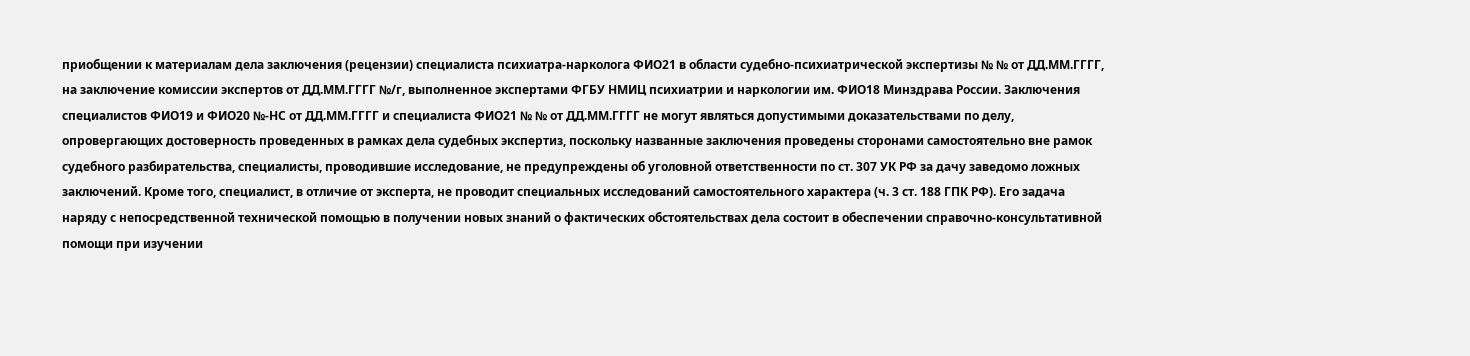приобщении к материалам дела заключения (рецензии) специалиста психиатра-нарколога ФИО21 в области судебно-психиатрической экспертизы № № от ДД.ММ.ГГГГ, на заключение комиссии экспертов от ДД.ММ.ГГГГ №/г, выполненное экспертами ФГБУ НМИЦ психиатрии и наркологии им. ФИО18 Минздрава России. Заключения специалистов ФИО19 и ФИО20 №-НС от ДД.ММ.ГГГГ и специалиста ФИО21 № № от ДД.ММ.ГГГГ не могут являться допустимыми доказательствами по делу, опровергающих достоверность проведенных в рамках дела судебных экспертиз, поскольку названные заключения проведены сторонами самостоятельно вне рамок судебного разбирательства, специалисты, проводившие исследование, не предупреждены об уголовной ответственности по ст. 307 УК РФ за дачу заведомо ложных заключений. Кроме того, специалист, в отличие от эксперта, не проводит специальных исследований самостоятельного характера (ч. 3 ст. 188 ГПК РФ). Его задача наряду с непосредственной технической помощью в получении новых знаний о фактических обстоятельствах дела состоит в обеспечении справочно-консультативной помощи при изучении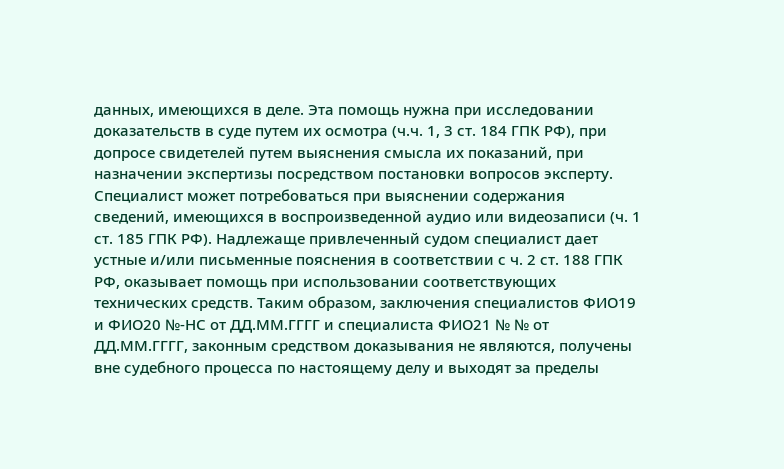данных, имеющихся в деле. Эта помощь нужна при исследовании доказательств в суде путем их осмотра (ч.ч. 1, 3 ст. 184 ГПК РФ), при допросе свидетелей путем выяснения смысла их показаний, при назначении экспертизы посредством постановки вопросов эксперту. Специалист может потребоваться при выяснении содержания сведений, имеющихся в воспроизведенной аудио или видеозаписи (ч. 1 ст. 185 ГПК РФ). Надлежаще привлеченный судом специалист дает устные и/или письменные пояснения в соответствии с ч. 2 ст. 188 ГПК РФ, оказывает помощь при использовании соответствующих технических средств. Таким образом, заключения специалистов ФИО19 и ФИО20 №-НС от ДД.ММ.ГГГГ и специалиста ФИО21 № № от ДД.ММ.ГГГГ, законным средством доказывания не являются, получены вне судебного процесса по настоящему делу и выходят за пределы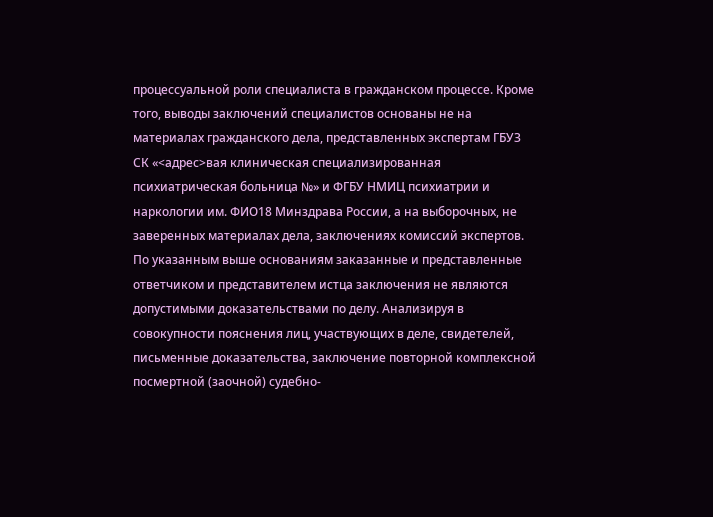процессуальной роли специалиста в гражданском процессе. Кроме того, выводы заключений специалистов основаны не на материалах гражданского дела, представленных экспертам ГБУЗ СК «<адрес>вая клиническая специализированная психиатрическая больница №» и ФГБУ НМИЦ психиатрии и наркологии им. ФИО18 Минздрава России, а на выборочных, не заверенных материалах дела, заключениях комиссий экспертов. По указанным выше основаниям заказанные и представленные ответчиком и представителем истца заключения не являются допустимыми доказательствами по делу. Анализируя в совокупности пояснения лиц, участвующих в деле, свидетелей, письменные доказательства, заключение повторной комплексной посмертной (заочной) судебно-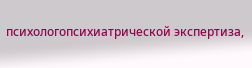психологопсихиатрической экспертиза,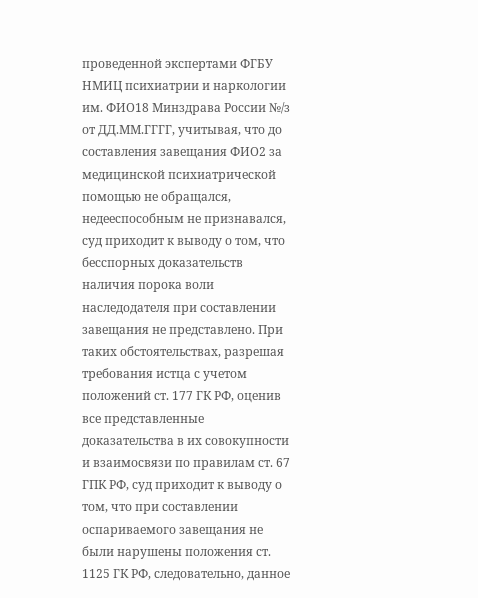проведенной экспертами ФГБУ НМИЦ психиатрии и наркологии им. ФИО18 Минздрава России №/з от ДД.ММ.ГГГГ, учитывая, что до составления завещания ФИО2 за медицинской психиатрической помощью не обращался, недееспособным не признавался, суд приходит к выводу о том, что бесспорных доказательств наличия порока воли наследодателя при составлении завещания не представлено. При таких обстоятельствах, разрешая требования истца с учетом положений ст. 177 ГК РФ, оценив все представленные доказательства в их совокупности и взаимосвязи по правилам ст. 67 ГПК РФ, суд приходит к выводу о том, что при составлении оспариваемого завещания не были нарушены положения ст. 1125 ГК РФ, следовательно, данное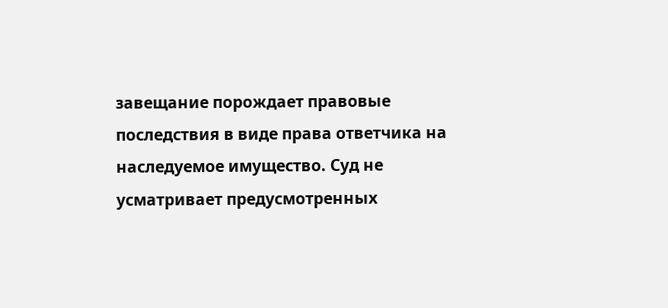завещание порождает правовые последствия в виде права ответчика на наследуемое имущество. Суд не усматривает предусмотренных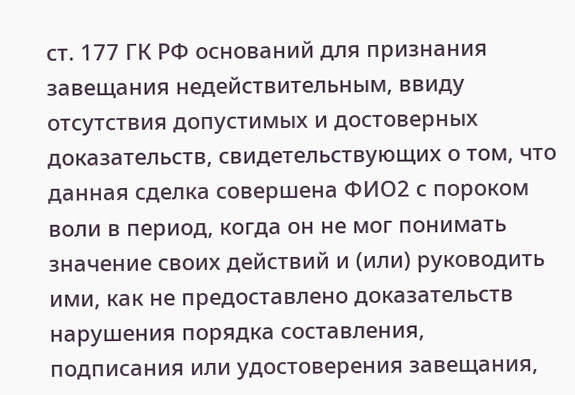ст. 177 ГК РФ оснований для признания завещания недействительным, ввиду отсутствия допустимых и достоверных доказательств, свидетельствующих о том, что данная сделка совершена ФИО2 с пороком воли в период, когда он не мог понимать значение своих действий и (или) руководить ими, как не предоставлено доказательств нарушения порядка составления, подписания или удостоверения завещания,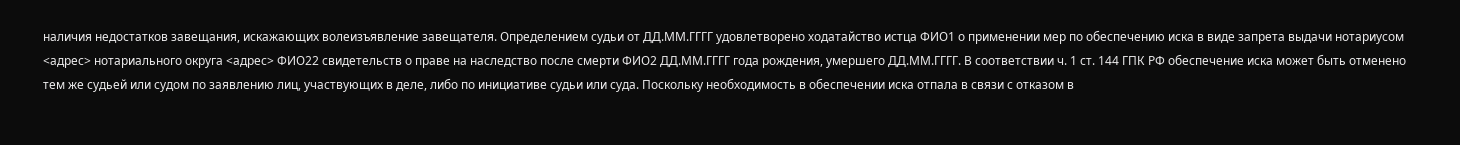наличия недостатков завещания, искажающих волеизъявление завещателя. Определением судьи от ДД.ММ.ГГГГ удовлетворено ходатайство истца ФИО1 о применении мер по обеспечению иска в виде запрета выдачи нотариусом <адрес> нотариального округа <адрес> ФИО22 свидетельств о праве на наследство после смерти ФИО2 ДД.ММ.ГГГГ года рождения, умершего ДД.ММ.ГГГГ. В соответствии ч. 1 ст. 144 ГПК РФ обеспечение иска может быть отменено тем же судьей или судом по заявлению лиц, участвующих в деле, либо по инициативе судьи или суда. Поскольку необходимость в обеспечении иска отпала в связи с отказом в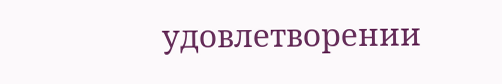удовлетворении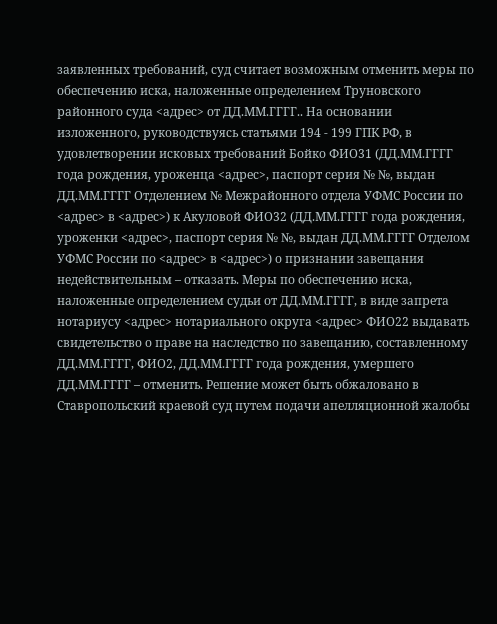заявленных требований, суд считает возможным отменить меры по обеспечению иска, наложенные определением Труновского районного суда <адрес> от ДД.ММ.ГГГГ.. На основании изложенного, руководствуясь статьями 194 - 199 ГПК РФ, в удовлетворении исковых требований Бойко ФИО31 (ДД.ММ.ГГГГ года рождения, уроженца <адрес>, паспорт серия № №, выдан ДД.ММ.ГГГГ Отделением № Межрайонного отдела УФМС России по <адрес> в <адрес>) к Акуловой ФИО32 (ДД.ММ.ГГГГ года рождения, уроженки <адрес>, паспорт серия № №, выдан ДД.ММ.ГГГГ Отделом УФМС России по <адрес> в <адрес>) о признании завещания недействительным – отказать. Меры по обеспечению иска, наложенные определением судьи от ДД.ММ.ГГГГ, в виде запрета нотариусу <адрес> нотариального округа <адрес> ФИО22 выдавать свидетельство о праве на наследство по завещанию, составленному ДД.ММ.ГГГГ, ФИО2, ДД.ММ.ГГГГ года рождения, умершего ДД.ММ.ГГГГ – отменить. Решение может быть обжаловано в Ставропольский краевой суд путем подачи апелляционной жалобы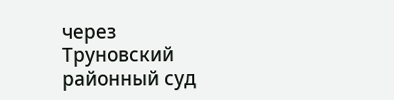через Труновский районный суд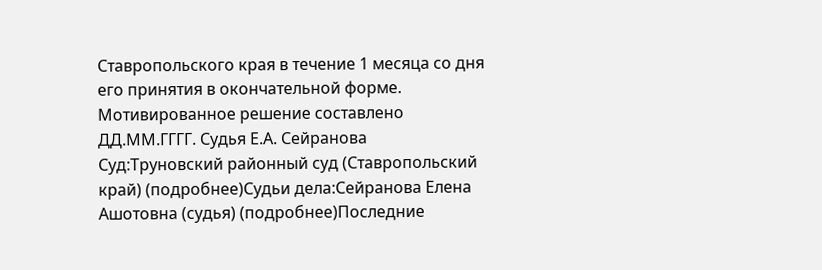Ставропольского края в течение 1 месяца со дня его принятия в окончательной форме. Мотивированное решение составлено ДД.ММ.ГГГГ. Судья Е.А. Сейранова Суд:Труновский районный суд (Ставропольский край) (подробнее)Судьи дела:Сейранова Елена Ашотовна (судья) (подробнее)Последние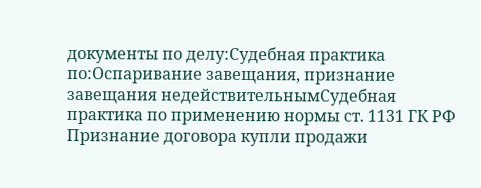документы по делу:Судебная практика по:Оспаривание завещания, признание завещания недействительнымСудебная практика по применению нормы ст. 1131 ГК РФ Признание договора купли продажи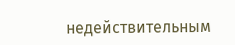недействительным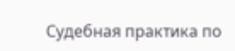Судебная практика по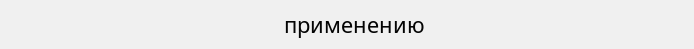применению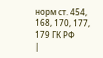норм ст. 454, 168, 170, 177, 179 ГК РФ
|